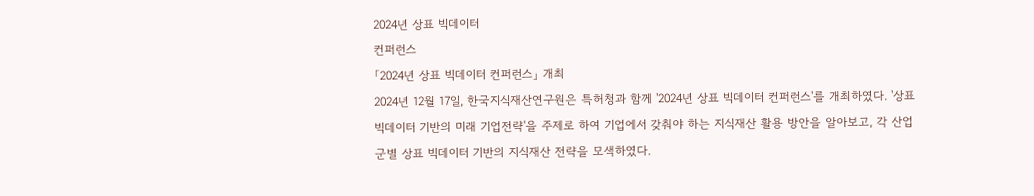2024년 상표 빅데이터
컨퍼런스
「2024년 상표 빅데이터 컨퍼런스」 개최
2024년 12월 17일, 한국지식재산연구원은 특허청과 함께 '2024년 상표 빅데이터 컨퍼런스'를 개최하였다. '상표 빅데이터 기반의 미래 기업전략'을 주제로 하여 기업에서 갖춰야 하는 지식재산 활용 방안을 알아보고, 각 산업군별 상표 빅데이터 기반의 지식재산 전략을 모색하였다.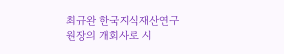최규완 한국지식재산연구원장의 개회사로 시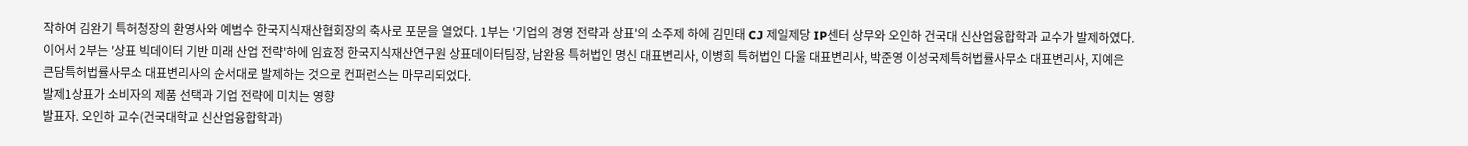작하여 김완기 특허청장의 환영사와 예범수 한국지식재산협회장의 축사로 포문을 열었다. 1부는 '기업의 경영 전략과 상표'의 소주제 하에 김민태 CJ 제일제당 IP센터 상무와 오인하 건국대 신산업융합학과 교수가 발제하였다.
이어서 2부는 '상표 빅데이터 기반 미래 산업 전략'하에 임효정 한국지식재산연구원 상표데이터팀장, 남완용 특허법인 명신 대표변리사, 이병희 특허법인 다울 대표변리사, 박준영 이성국제특허법률사무소 대표변리사, 지예은 큰담특허법률사무소 대표변리사의 순서대로 발제하는 것으로 컨퍼런스는 마무리되었다.
발제1상표가 소비자의 제품 선택과 기업 전략에 미치는 영향
발표자. 오인하 교수(건국대학교 신산업융합학과)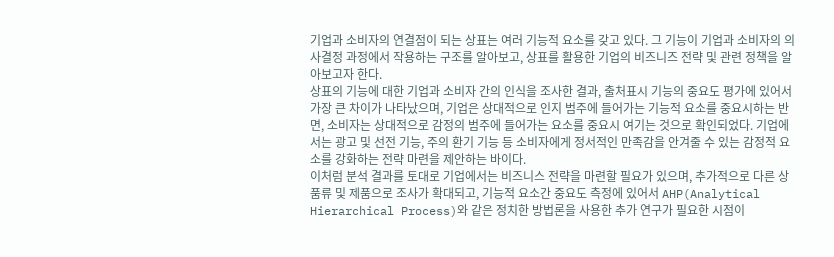기업과 소비자의 연결점이 되는 상표는 여러 기능적 요소를 갖고 있다. 그 기능이 기업과 소비자의 의사결정 과정에서 작용하는 구조를 알아보고, 상표를 활용한 기업의 비즈니즈 전략 및 관련 정책을 알아보고자 한다.
상표의 기능에 대한 기업과 소비자 간의 인식을 조사한 결과, 출처표시 기능의 중요도 평가에 있어서 가장 큰 차이가 나타났으며, 기업은 상대적으로 인지 범주에 들어가는 기능적 요소를 중요시하는 반면, 소비자는 상대적으로 감정의 범주에 들어가는 요소를 중요시 여기는 것으로 확인되었다. 기업에서는 광고 및 선전 기능, 주의 환기 기능 등 소비자에게 정서적인 만족감을 안겨줄 수 있는 감정적 요소를 강화하는 전략 마련을 제안하는 바이다.
이처럼 분석 결과를 토대로 기업에서는 비즈니스 전략을 마련할 필요가 있으며, 추가적으로 다른 상품류 및 제품으로 조사가 확대되고, 기능적 요소간 중요도 측정에 있어서 AHP(Analytical Hierarchical Process)와 같은 정치한 방법론을 사용한 추가 연구가 필요한 시점이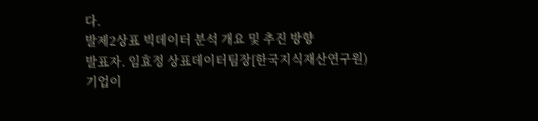다.
발제2상표 빅데이터 분석 개요 및 추진 방향
발표자. 임효정 상표데이터팀장[한국지식재산연구원)
기업이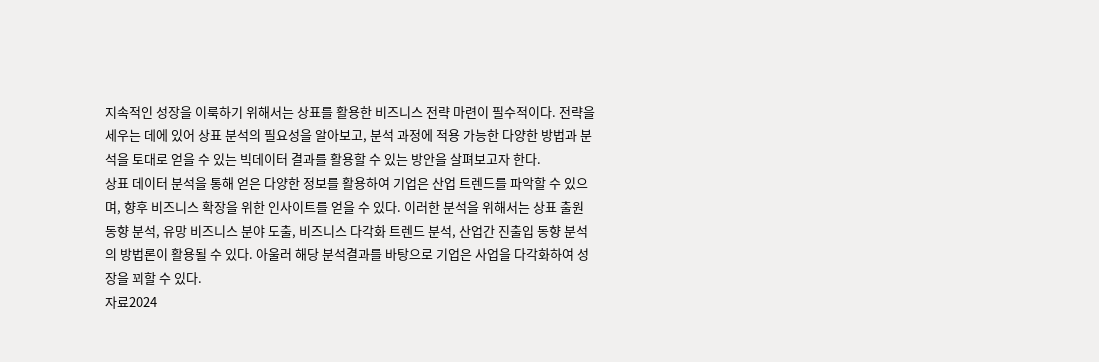지속적인 성장을 이룩하기 위해서는 상표를 활용한 비즈니스 전략 마련이 필수적이다. 전략을 세우는 데에 있어 상표 분석의 필요성을 알아보고, 분석 과정에 적용 가능한 다양한 방법과 분석을 토대로 얻을 수 있는 빅데이터 결과를 활용할 수 있는 방안을 살펴보고자 한다.
상표 데이터 분석을 통해 얻은 다양한 정보를 활용하여 기업은 산업 트렌드를 파악할 수 있으며, 향후 비즈니스 확장을 위한 인사이트를 얻을 수 있다. 이러한 분석을 위해서는 상표 출원 동향 분석, 유망 비즈니스 분야 도출, 비즈니스 다각화 트렌드 분석, 산업간 진출입 동향 분석의 방법론이 활용될 수 있다. 아울러 해당 분석결과를 바탕으로 기업은 사업을 다각화하여 성장을 꾀할 수 있다.
자료2024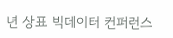년 상표 빅데이터 컨퍼런스